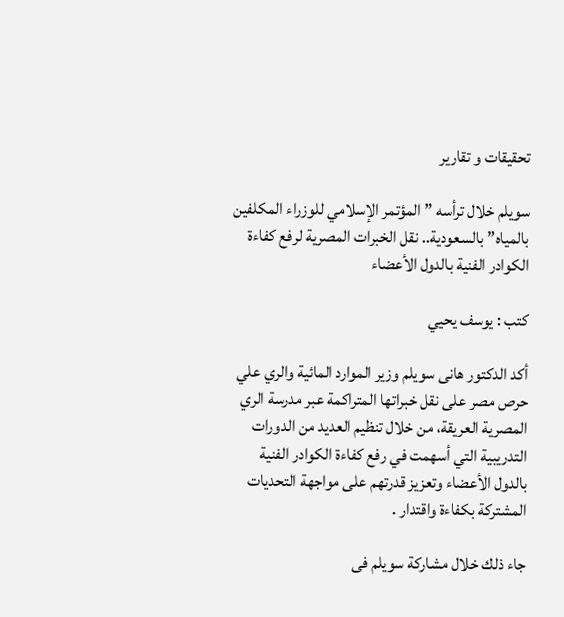تحقيقات و تقارير

سويلم خلال ترأسه ” المؤتمر الإسلامي للوزراء المكلفين بالمياه” بالسعودية.. نقل الخبرات المصرية لرفع كفاءة الكوادر الفنية بالدول الأعضاء

كتب : يوسف يحيي

أكد الدكتور هانى سويلم وزير الموارد المائية والري علي حرص مصر على نقل خبراتها المتراكمة عبر مدرسة الري المصرية العريقة، من خلال تنظيم العديد من الدورات التدريبية التي أسهمت في رفع كفاءة الكوادر الفنية بالدول الأعضاء وتعزيز قدرتهم على مواجهة التحديات المشتركة بكفاءة واقتدار .

جاء ذلك خلال مشاركة سويلم فى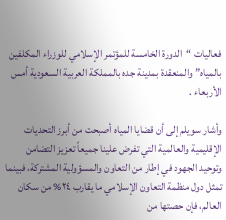فعاليات “الدورة الخامسة للمؤتمر الإسلامي للوزراء المكلفين بالمياه” والمنعقدة بمدينة جده بالمملكة العربية السعودية أمس الأربعاء .

وأشار سويلم إلى أن قضايا المياه أصبحت من أبرز التحديات الإقليمية والعالمية التي تفرض علينا جميعاً تعزيز التضامن وتوحيد الجهود في إطار من التعاون والمسؤولية المشتركة، فبينما تمثل دول منظمة التعاون الإسلامي ما يقارب ٢٤% من سكان العالم، فإن حصتها من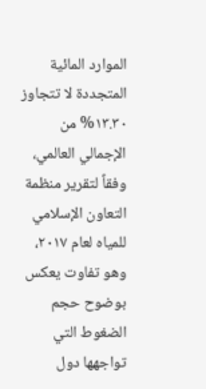الموارد المائية المتجددة لا تتجاوز ١٣.٣٠% من الإجمالي العالمي، وفقاً لتقرير منظمة التعاون الإسلامي للمياه لعام ٢٠١٧، وهو تفاوت يعكس بوضوح حجم الضغوط التي تواجهها دول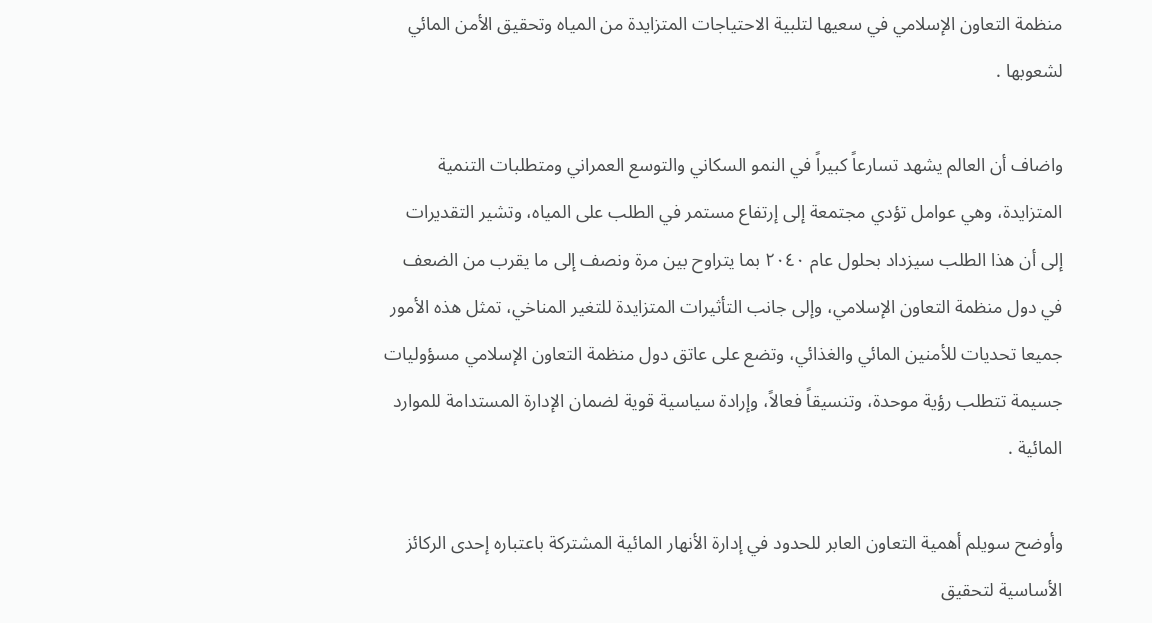منظمة التعاون الإسلامي في سعيها لتلبية الاحتياجات المتزايدة من المياه وتحقيق الأمن المائي لشعوبها .

واضاف أن العالم يشهد تسارعاً كبيراً في النمو السكاني والتوسع العمراني ومتطلبات التنمية المتزايدة، وهي عوامل تؤدي مجتمعة إلى إرتفاع مستمر في الطلب على المياه، وتشير التقديرات إلى أن هذا الطلب سيزداد بحلول عام ٢٠٤٠ بما يتراوح بين مرة ونصف إلى ما يقرب من الضعف في دول منظمة التعاون الإسلامي، وإلى جانب التأثيرات المتزايدة للتغير المناخي، تمثل هذه الأمور جميعا تحديات للأمنين المائي والغذائي، وتضع على عاتق دول منظمة التعاون الإسلامي مسؤوليات جسيمة تتطلب رؤية موحدة، وتنسيقاً فعالاً، وإرادة سياسية قوية لضمان الإدارة المستدامة للموارد المائية .

وأوضح سويلم أهمية التعاون العابر للحدود في إدارة الأنهار المائية المشتركة باعتباره إحدى الركائز الأساسية لتحقيق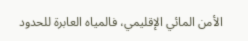الأمن المائي الإقليمي، فالمياه العابرة للحدود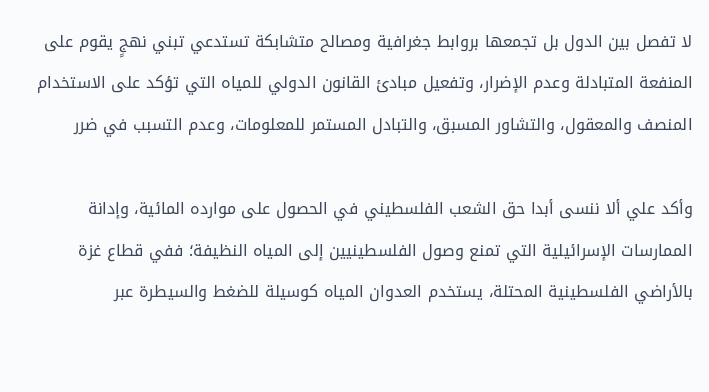لا تفصل بين الدول بل تجمعها بروابط جغرافية ومصالح متشابكة تستدعي تبني نهجٍ يقوم على المنفعة المتبادلة وعدم الإضرار، وتفعيل مبادئ القانون الدولي للمياه التي تؤكد على الاستخدام المنصف والمعقول، والتشاور المسبق، والتبادل المستمر للمعلومات، وعدم التسبب في ضرر

وأكد علي ألا ننسى أبدا حق الشعب الفلسطيني في الحصول على موارده المائية، وإدانة الممارسات الإسرائيلية التي تمنع وصول الفلسطينيين إلى المياه النظيفة؛ ففي قطاع غزة بالأراضي الفلسطينية المحتلة، يستخدم العدوان المياه كوسيلة للضغط والسيطرة عبر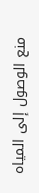منع الوصول إلى المياه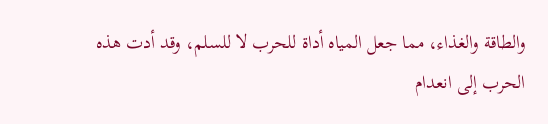والطاقة والغذاء، مما جعل المياه أداة للحرب لا للسلم، وقد أدت هذه الحرب إلى انعدام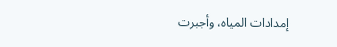إمدادات المياه، وأجبرت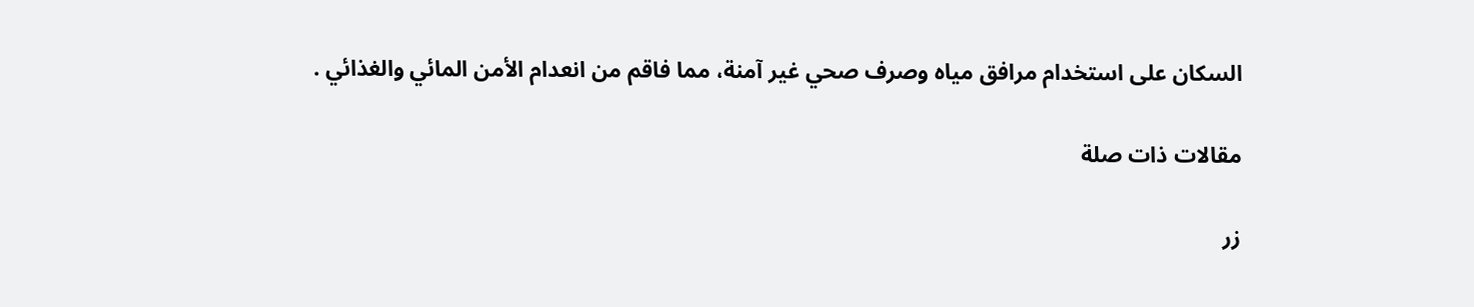السكان على استخدام مرافق مياه وصرف صحي غير آمنة، مما فاقم من انعدام الأمن المائي والغذائي .

مقالات ذات صلة

زر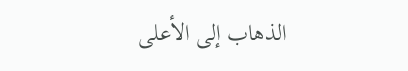الذهاب إلى الأعلى